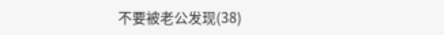不要被老公发现(38)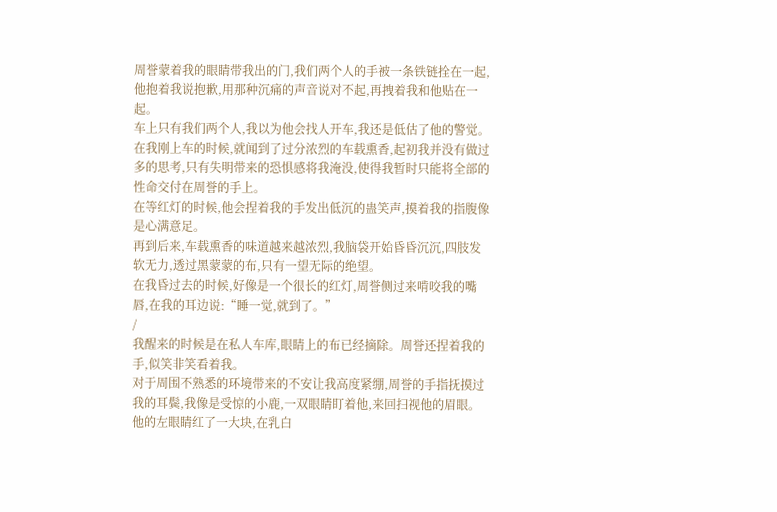周誉蒙着我的眼睛带我出的门,我们两个人的手被一条铁链拴在一起,他抱着我说抱歉,用那种沉痛的声音说对不起,再拽着我和他贴在一起。
车上只有我们两个人,我以为他会找人开车,我还是低估了他的警觉。
在我刚上车的时候,就闻到了过分浓烈的车载熏香,起初我并没有做过多的思考,只有失明带来的恐惧感将我淹没,使得我暂时只能将全部的性命交付在周誉的手上。
在等红灯的时候,他会捏着我的手发出低沉的蛊笑声,摸着我的指腹像是心满意足。
再到后来,车载熏香的味道越来越浓烈,我脑袋开始昏昏沉沉,四肢发软无力,透过黑蒙蒙的布,只有一望无际的绝望。
在我昏过去的时候,好像是一个很长的红灯,周誉侧过来啃咬我的嘴唇,在我的耳边说:“睡一觉,就到了。”
/
我醒来的时候是在私人车库,眼睛上的布已经摘除。周誉还捏着我的手,似笑非笑看着我。
对于周围不熟悉的环境带来的不安让我高度紧绷,周誉的手指抚摸过我的耳鬓,我像是受惊的小鹿,一双眼睛盯着他,来回扫视他的眉眼。
他的左眼睛红了一大块,在乳白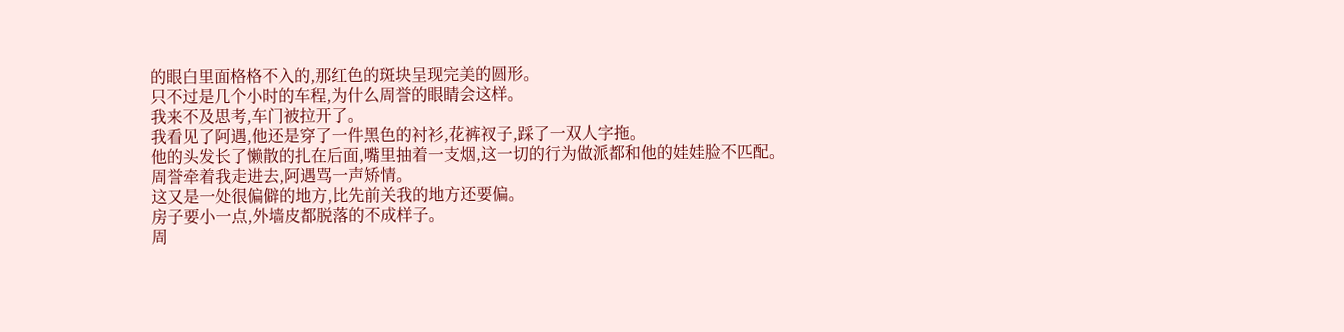的眼白里面格格不入的,那红色的斑块呈现完美的圆形。
只不过是几个小时的车程,为什么周誉的眼睛会这样。
我来不及思考,车门被拉开了。
我看见了阿遇,他还是穿了一件黑色的衬衫,花裤衩子,踩了一双人字拖。
他的头发长了懒散的扎在后面,嘴里抽着一支烟,这一切的行为做派都和他的娃娃脸不匹配。
周誉牵着我走进去,阿遇骂一声矫情。
这又是一处很偏僻的地方,比先前关我的地方还要偏。
房子要小一点,外墙皮都脱落的不成样子。
周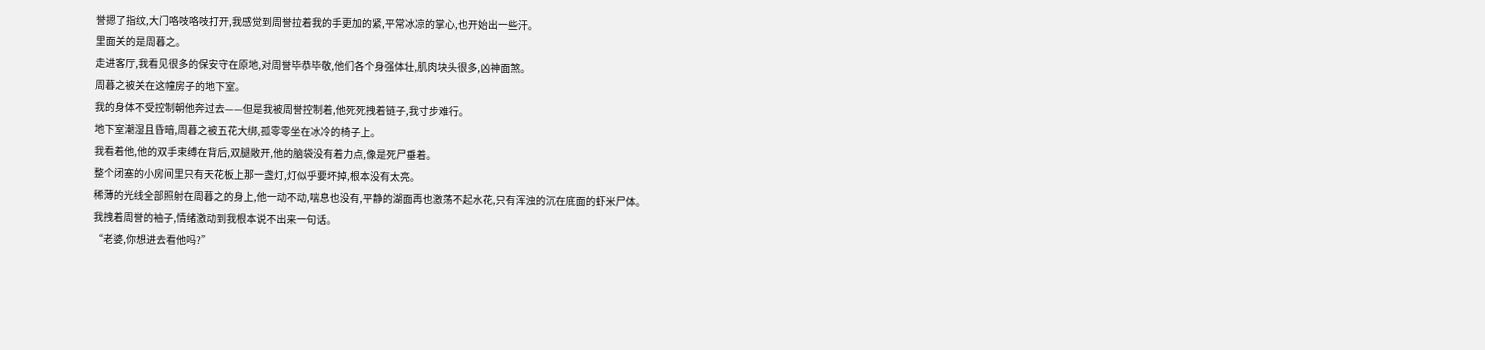誉摁了指纹,大门咯吱咯吱打开,我感觉到周誉拉着我的手更加的紧,平常冰凉的掌心,也开始出一些汗。
里面关的是周暮之。
走进客厅,我看见很多的保安守在原地,对周誉毕恭毕敬,他们各个身强体壮,肌肉块头很多,凶神面煞。
周暮之被关在这幢房子的地下室。
我的身体不受控制朝他奔过去——但是我被周誉控制着,他死死拽着链子,我寸步难行。
地下室潮湿且昏暗,周暮之被五花大绑,孤零零坐在冰冷的椅子上。
我看着他,他的双手束缚在背后,双腿敞开,他的脑袋没有着力点,像是死尸垂着。
整个闭塞的小房间里只有天花板上那一盏灯,灯似乎要坏掉,根本没有太亮。
稀薄的光线全部照射在周暮之的身上,他一动不动,喘息也没有,平静的湖面再也激荡不起水花,只有浑浊的沉在底面的虾米尸体。
我拽着周誉的袖子,情绪激动到我根本说不出来一句话。
“老婆,你想进去看他吗?”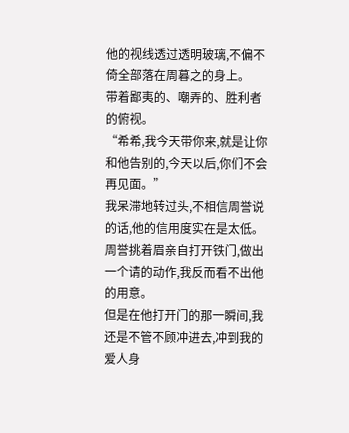他的视线透过透明玻璃,不偏不倚全部落在周暮之的身上。
带着鄙夷的、嘲弄的、胜利者的俯视。
“希希,我今天带你来,就是让你和他告别的,今天以后,你们不会再见面。”
我呆滞地转过头,不相信周誉说的话,他的信用度实在是太低。
周誉挑着眉亲自打开铁门,做出一个请的动作,我反而看不出他的用意。
但是在他打开门的那一瞬间,我还是不管不顾冲进去,冲到我的爱人身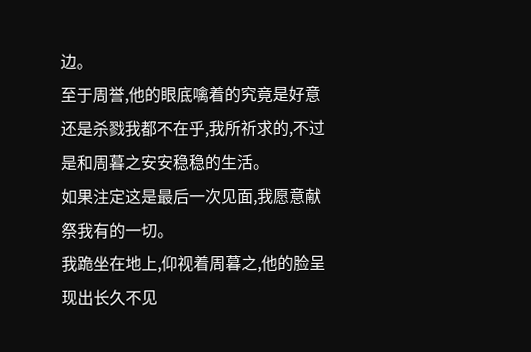边。
至于周誉,他的眼底噙着的究竟是好意还是杀戮我都不在乎,我所祈求的,不过是和周暮之安安稳稳的生活。
如果注定这是最后一次见面,我愿意献祭我有的一切。
我跪坐在地上,仰视着周暮之,他的脸呈现出长久不见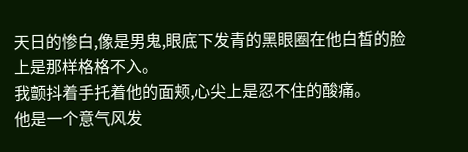天日的惨白,像是男鬼,眼底下发青的黑眼圈在他白皙的脸上是那样格格不入。
我颤抖着手托着他的面颊,心尖上是忍不住的酸痛。
他是一个意气风发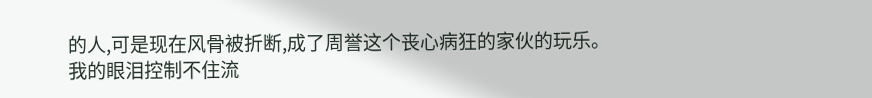的人,可是现在风骨被折断,成了周誉这个丧心病狂的家伙的玩乐。
我的眼泪控制不住流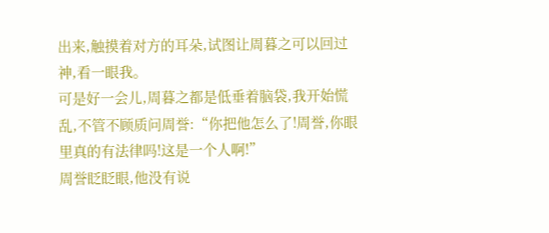出来,触摸着对方的耳朵,试图让周暮之可以回过神,看一眼我。
可是好一会儿,周暮之都是低垂着脑袋,我开始慌乱,不管不顾质问周誉:“你把他怎么了!周誉,你眼里真的有法律吗!这是一个人啊!”
周誉眨眨眼,他没有说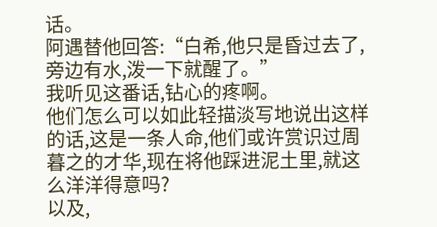话。
阿遇替他回答:“白希,他只是昏过去了,旁边有水,泼一下就醒了。”
我听见这番话,钻心的疼啊。
他们怎么可以如此轻描淡写地说出这样的话,这是一条人命,他们或许赏识过周暮之的才华,现在将他踩进泥土里,就这么洋洋得意吗?
以及,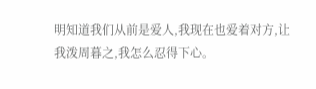明知道我们从前是爱人,我现在也爱着对方,让我泼周暮之,我怎么忍得下心。